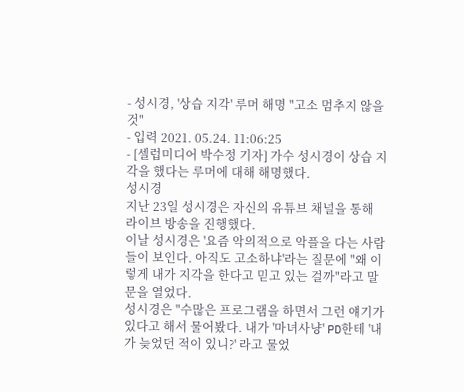- 성시경, '상습 지각' 루머 해명 "고소 멈추지 않을 것"
- 입력 2021. 05.24. 11:06:25
- [셀럽미디어 박수정 기자] 가수 성시경이 상습 지각을 했다는 루머에 대해 해명했다.
성시경
지난 23일 성시경은 자신의 유튜브 채널을 통해 라이브 방송을 진행했다.
이날 성시경은 '요즘 악의적으로 악플을 다는 사람들이 보인다. 아직도 고소하냐'라는 질문에 "왜 이렇게 내가 지각을 한다고 믿고 있는 걸까"라고 말문을 열었다.
성시경은 "수많은 프로그램을 하면서 그런 얘기가 있다고 해서 물어봤다. 내가 '마녀사냥' PD한테 '내가 늦었던 적이 있니?' 라고 물었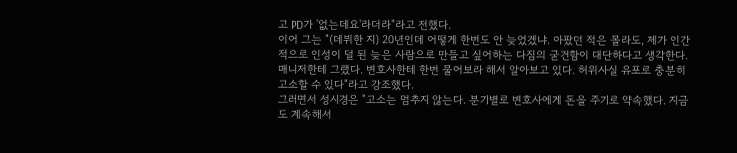고 PD가 '없는데요'라더라"라고 전했다.
이어 그는 "(데뷔한 지) 20년인데 어떻게 한번도 안 늦었겠냐. 아팠던 적은 몰라도, 제가 인간적으로 인성이 덜 된 늦은 사람으로 만들고 싶어하는 다짐의 굳건함이 대단하다고 생각한다. 매니저한테 그랬다. 변호사한테 한번 물어보라 해서 알아보고 있다. 허위사실 유포로 충분히 고소할 수 있다"라고 강조했다.
그러면서 성시경은 "고소는 멈추지 않는다. 분기별로 변호사에게 돈을 주기로 약속했다. 지금도 계속해서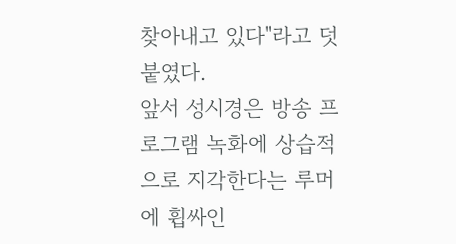찾아내고 있다"라고 덧붙였다.
앞서 성시경은 방송 프로그램 녹화에 상습적으로 지각한다는 루머에 휩싸인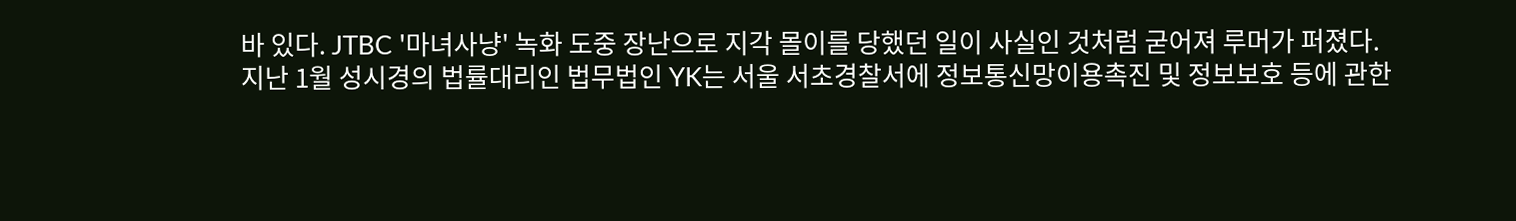바 있다. JTBC '마녀사냥' 녹화 도중 장난으로 지각 몰이를 당했던 일이 사실인 것처럼 굳어져 루머가 퍼졌다.
지난 1월 성시경의 법률대리인 법무법인 YK는 서울 서초경찰서에 정보통신망이용촉진 및 정보보호 등에 관한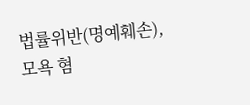법률위반(명예훼손), 모욕 혐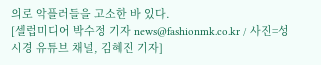의로 악플러들을 고소한 바 있다.
[셀럽미디어 박수정 기자 news@fashionmk.co.kr / 사진=성시경 유튜브 채널, 김혜진 기자]